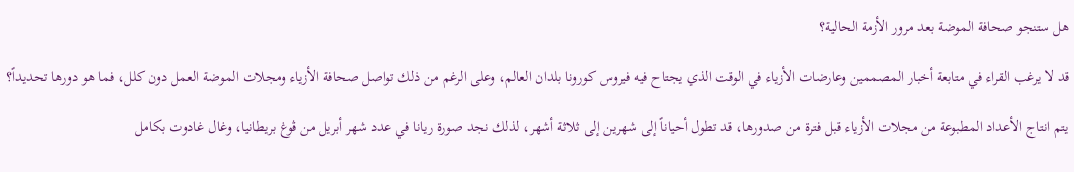هل ستنجو صحافة الموضة بعد مرور الأزمة الحالية؟

قد لا يرغب القراء في متابعة أخبار المصممين وعارضات الأزياء في الوقت الذي يجتاح فيه فيروس كورونا بلدان العالم، وعلى الرغم من ذلك تواصل صحافة الأزياء ومجلات الموضة العمل دون كلل، فما هو دورها تحديداً؟

يتم انتاج الأعداد المطبوعة من مجلات الأزياء قبل فترة من صدورها، قد تطول أحياناً إلى شهرين إلى ثلاثة أشهر، لذلك نجد صورة ريانا في عدد شهر أبريل من ڤوغ بريطانيا، وغال غادوت بكامل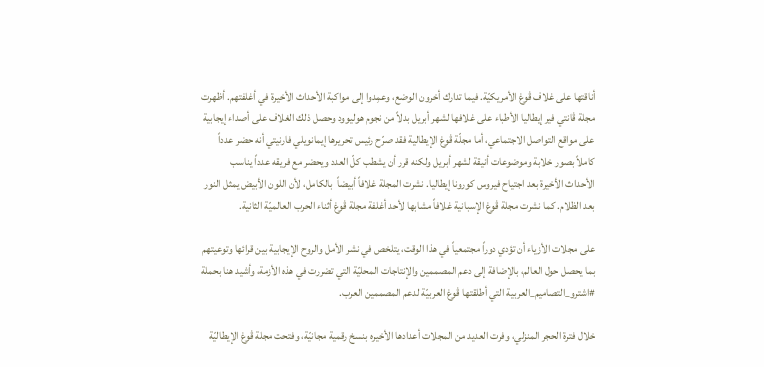أناقتها على غلاف ڤوغ الأمريكيّة. فيما تدارك أخرون الوضع، وعمِدوا إلى مواكبة الأحداث الأخيرة في أغلفتهم. أظهرت مجلة ڤانتي فير إيطاليا الأطباء على غلافها لشهر أبريل بدلاً من نجوم هوليوود وحصل ذلك الغلاف على أصداء إيجابية على مواقع التواصل الاجتماعي، أما مجلّة ڤوغ الإيطالية فقد صرّح رئيس تحريرها إيمانويلي فارنيتي أنه حضر عدداً كاملاً بصور خلابة وموضوعات أنيقة لشهر أبريل ولكنه قرر أن يشطب كلّ العدد ويحضر مع فريقه عدداً يناسب الأحداث الأخيرة بعد اجتياح فيروس كورونا إيطاليا. نشرت المجلة غلافاً أبيضاً  بالكامل، لأن اللون الأبيض يمثل النور بعد الظلام. كما نشرت مجلة ڤوغ الإسبانية غلافاً مشابها لأحد أغلفة مجلة ڤوغ أثناء الحرب العالميّة الثانية.

على مجلات الأزياء أن تؤدي دوراً مجتمعياً في هذا الوقت، يتلخص في نشر الأمل والروح الإيجابية بين قرائها وتوعيتهم بما يحصل حول العالم، بالإضافة إلى دعم المصممين والإنتاجات المحليّة التي تضررت في هذه الأزمة، وأشيد هنا بحملة #اشترو_التصاميم_العربية التي أطلقتها ڤوغ العربيّة لدعم المصممين العرب.

خلال فترة الحجر المنزلي، وفرت العديد من المجلات أعدادها الأخيره بنسخ رقمية مجانيّة، وفتحت مجلة ڤوغ الإيطاليّة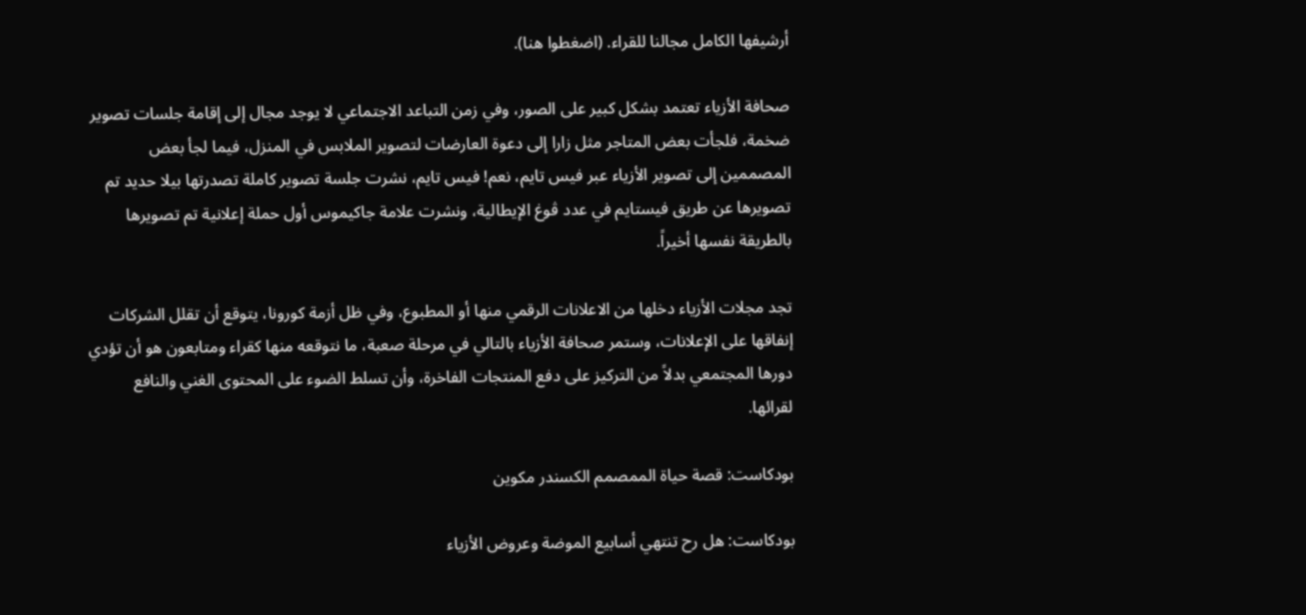أرشيفها الكامل مجالنا للقراء. (اضغطوا هنا).

صحافة الأزياء تعتمد بشكل كبير على الصور، وفي زمن التباعد الاجتماعي لا يوجد مجال إلى إقامة جلسات تصوير ضخمة، فلجأت بعض المتاجر مثل زارا إلى دعوة العارضات لتصوير الملابس في المنزل، فيما لجأ بعض المصممين إلى تصوير الأزياء عبر فيس تايم، نعم! فيس تايم، نشرت جلسة تصوير كاملة تصدرتها بيلا حديد تم تصويرها عن طريق فيستايم في عدد ڤوغ الإيطالية، ونشرت علامة جاكيموس أول حملة إعلانية تم تصويرها بالطريقة نفسها أخيراً.

تجد مجلات الأزياء دخلها من الاعلانات الرقمي منها أو المطبوع، وفي ظل أزمة كورونا، يتوقع أن تقلل الشركات إنفاقها على الإعلانات، وستمر صحافة الأزياء بالتالي في مرحلة صعبة، ما نتوقعه منها كقراء ومتابعون هو أن تؤدي دورها المجتمعي بدلاً من التركيز على دفع المنتجات الفاخرة، وأن تسلط الضوء على المحتوى الغني والنافع لقرائها.

بودكاست: قصة حياة الممصمم الكسندر مكوين

بودكاست: هل رح تنتهي أسابيع الموضة وعروض الأزياء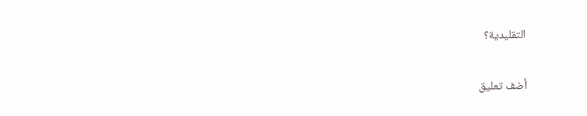التقليدية؟

أضف تعليق